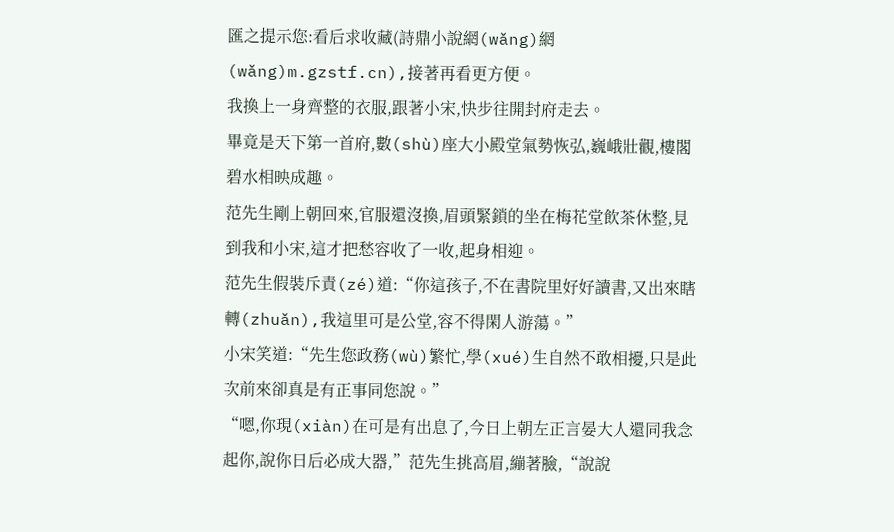匯之提示您:看后求收藏(詩鼎小說網(wǎng)網(wǎng)m.gzstf.cn),接著再看更方便。
我換上一身齊整的衣服,跟著小宋,快步往開封府走去。
畢竟是天下第一首府,數(shù)座大小殿堂氣勢恢弘,巍峨壯觀,樓閣碧水相映成趣。
范先生剛上朝回來,官服還沒換,眉頭緊鎖的坐在梅花堂飲茶休整,見到我和小宋,這才把愁容收了一收,起身相迎。
范先生假裝斥責(zé)道:“你這孩子,不在書院里好好讀書,又出來瞎轉(zhuǎn),我這里可是公堂,容不得閑人游蕩。”
小宋笑道:“先生您政務(wù)繁忙,學(xué)生自然不敢相擾,只是此次前來卻真是有正事同您說。”
“嗯,你現(xiàn)在可是有出息了,今日上朝左正言晏大人還同我念起你,說你日后必成大器,”范先生挑高眉,繃著臉,“說說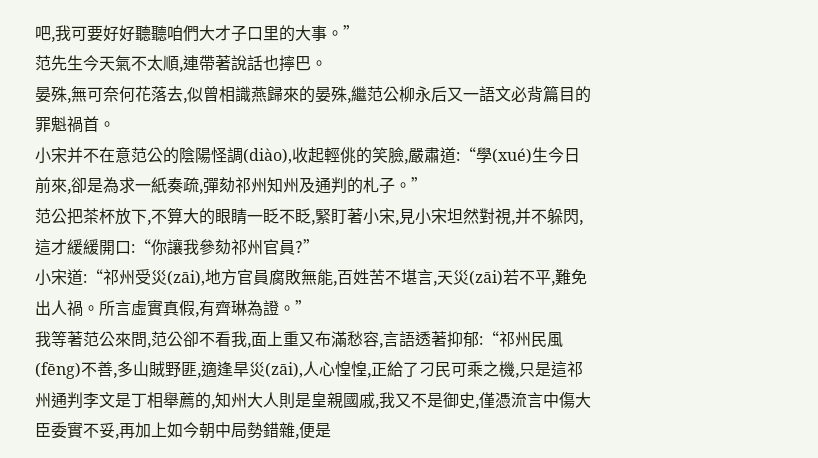吧,我可要好好聽聽咱們大才子口里的大事。”
范先生今天氣不太順,連帶著說話也擰巴。
晏殊,無可奈何花落去,似曾相識燕歸來的晏殊,繼范公柳永后又一語文必背篇目的罪魁禍首。
小宋并不在意范公的陰陽怪調(diào),收起輕佻的笑臉,嚴肅道:“學(xué)生今日前來,卻是為求一紙奏疏,彈劾祁州知州及通判的札子。”
范公把茶杯放下,不算大的眼睛一眨不眨,緊盯著小宋,見小宋坦然對視,并不躲閃,這才緩緩開口:“你讓我參劾祁州官員?”
小宋道:“祁州受災(zāi),地方官員腐敗無能,百姓苦不堪言,天災(zāi)若不平,難免出人禍。所言虛實真假,有齊琳為證。”
我等著范公來問,范公卻不看我,面上重又布滿愁容,言語透著抑郁:“祁州民風(fēng)不善,多山賊野匪,適逢旱災(zāi),人心惶惶,正給了刁民可乘之機,只是這祁州通判李文是丁相舉薦的,知州大人則是皇親國戚,我又不是御史,僅憑流言中傷大臣委實不妥,再加上如今朝中局勢錯雜,便是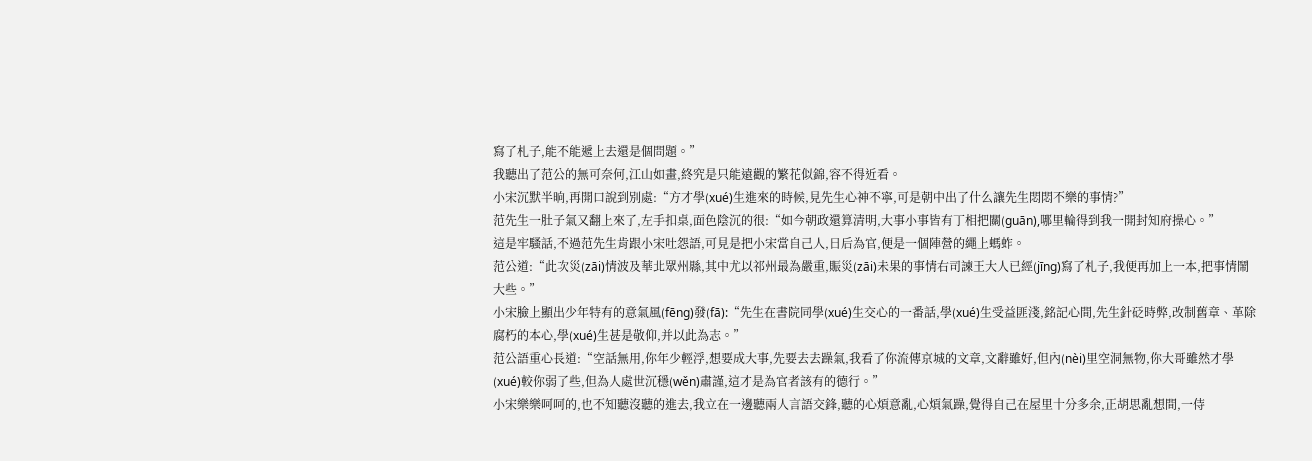寫了札子,能不能遞上去還是個問題。”
我聽出了范公的無可奈何,江山如畫,終究是只能遠觀的繁花似錦,容不得近看。
小宋沉默半晌,再開口說到別處:“方才學(xué)生進來的時候,見先生心神不寧,可是朝中出了什么讓先生悶悶不樂的事情?”
范先生一肚子氣又翻上來了,左手扣桌,面色陰沉的很:“如今朝政還算清明,大事小事皆有丁相把關(guān),哪里輪得到我一開封知府操心。”
這是牢騷話,不過范先生肯跟小宋吐怨語,可見是把小宋當自己人,日后為官,便是一個陣營的繩上螞蚱。
范公道:“此次災(zāi)情波及華北眾州縣,其中尤以祁州最為嚴重,賑災(zāi)未果的事情右司諫王大人已經(jīng)寫了札子,我便再加上一本,把事情鬧大些。”
小宋臉上顯出少年特有的意氣風(fēng)發(fā):“先生在書院同學(xué)生交心的一番話,學(xué)生受益匪淺,銘記心間,先生針砭時弊,改制舊章、革除腐朽的本心,學(xué)生甚是敬仰,并以此為志。”
范公語重心長道:“空話無用,你年少輕浮,想要成大事,先要去去躁氣,我看了你流傳京城的文章,文辭雖好,但內(nèi)里空洞無物,你大哥雖然才學(xué)較你弱了些,但為人處世沉穩(wěn)肅謹,這才是為官者該有的德行。”
小宋樂樂呵呵的,也不知聽沒聽的進去,我立在一邊聽兩人言語交鋒,聽的心煩意亂,心煩氣躁,覺得自己在屋里十分多余,正胡思亂想間,一侍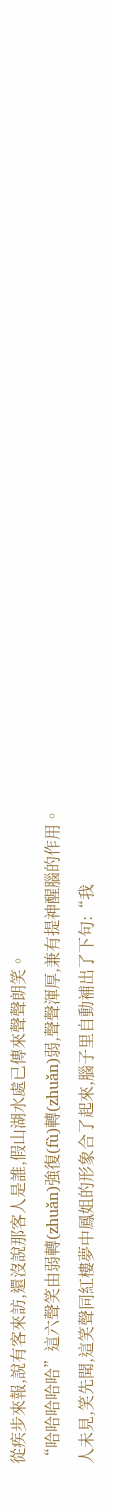從疾步來報,說有客來訪,還沒說那客人是誰,假山湖水處已傳來聲聲朗笑。
“哈哈哈哈哈”這六聲笑由弱轉(zhuǎn)強復(fù)轉(zhuǎn)弱,聲聲渾厚,兼有提神醒腦的作用。
人未見,笑先聞,這笑聲同紅樓夢中鳳姐的形象合了起來,腦子里自動補出了下句:“我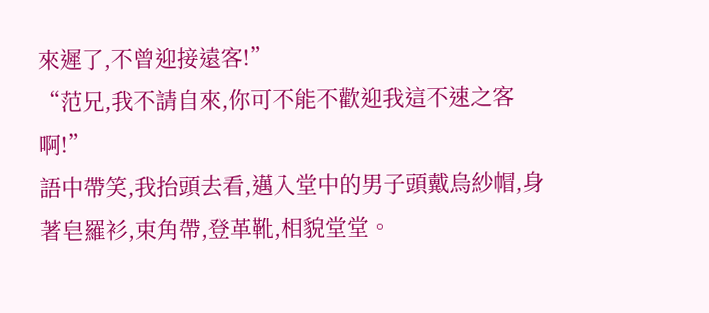來遲了,不曾迎接遠客!”
“范兄,我不請自來,你可不能不歡迎我這不速之客啊!”
語中帶笑,我抬頭去看,邁入堂中的男子頭戴烏紗帽,身著皂羅衫,束角帶,登革靴,相貌堂堂。